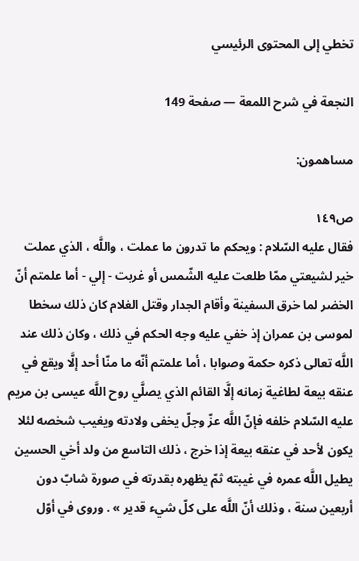تخطي إلى المحتوى الرئيسي

النجعة في شرح اللمعة — صفحة 149

مساهمون:

ص١٤٩
فقال عليه السّلام : ويحكم ما تدرون ما عملت ، واللَّه ، الذي عملت خير لشيعتي ممّا طلعت عليه الشّمس أو غربت - إلي - أما علمتم أنّ الخضر لما خرق السفينة وأقام الجدار وقتل الغلام كان ذلك سخطا لموسى بن عمران إذ خفي عليه وجه الحكم في ذلك ، وكان ذلك عند اللَّه تعالى ذكره حكمة وصوابا ، أما علمتم أنّه ما منّا أحد إلَّا ويقع في عنقه بيعة لطاغية زمانه إلَّا القائم الذي يصلَّي روح اللَّه عيسى بن مريم عليه السّلام خلفه فإنّ اللَّه عزّ وجلّ يخفى ولادته ويغيب شخصه لئلا يكون لأحد في عنقه بيعة إذا خرج ، ذلك التاسع من ولد أخي الحسين يطيل اللَّه عمره في غيبته ثمّ يظهره بقدرته في صورة شابّ دون أربعين سنة ، وذلك أنّ اللَّه على كلّ شيء قدير » . وروى في أوّل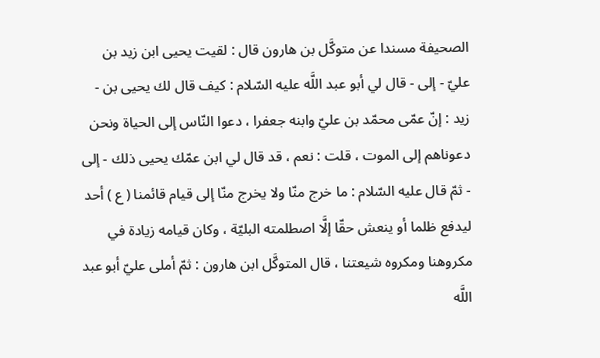الصحيفة مسندا عن متوكَّل بن هارون قال : لقيت يحيى ابن زيد بن عليّ - إلى - قال لي أبو عبد اللَّه عليه السّلام : كيف قال لك يحيى بن - زيد : إنّ عمّى محمّد بن عليّ وابنه جعفرا ، دعوا النّاس إلى الحياة ونحن دعوناهم إلى الموت ، قلت : نعم ، قد قال لي ابن عمّك يحيى ذلك - إلى - ثمّ قال عليه السّلام : ما خرج منّا ولا يخرج منّا إلى قيام قائمنا ( ع ) أحد ليدفع ظلما أو ينعش حقّا إلَّا اصطلمته البليّة ، وكان قيامه زيادة في مكروهنا ومكروه شيعتنا ، قال المتوكَّل ابن هارون : ثمّ أملى عليّ أبو عبد اللَّه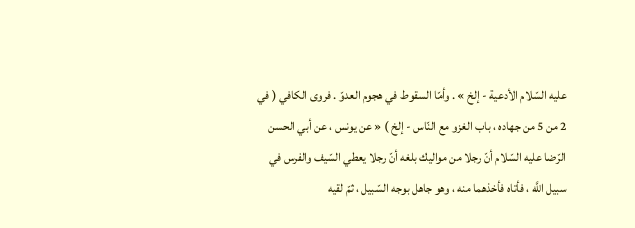عليه السّلام الأدعية - إلخ » . وأمّا السقوط في هجوم العدوّ . فروى الكافي ( في 2 من 5 من جهاده ، باب الغزو مع النّاس - إلخ ) « عن يونس ، عن أبي الحسن الرّضا عليه السّلام أنّ رجلا من مواليك بلغه أنّ رجلا يعطي السّيف والفرس في سبيل اللَّه ، فأتاه فأخذهما منه ، وهو جاهل بوجه السّبيل ، ثمّ لقيه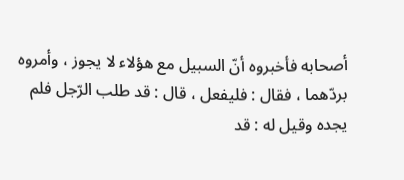أصحابه فأخبروه أنّ السبيل مع هؤلاء لا يجوز ، وأمروه بردّهما ، فقال : فليفعل ، قال : قد طلب الرّجل فلم يجده وقيل له : قد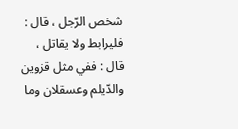شخص الرّجل ، قال : فليرابط ولا يقاتل ، قال : ففي مثل قزوين والدّيلم وعسقلان وما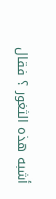أشبه هذه الثغور ؟ فقال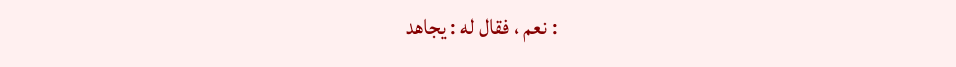: نعم ، فقال له : يجاهد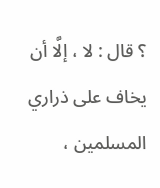؟ قال : لا ، إلَّا أن يخاف على ذراري المسلمين ،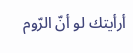أرأيتك لو أنّ الرّوم